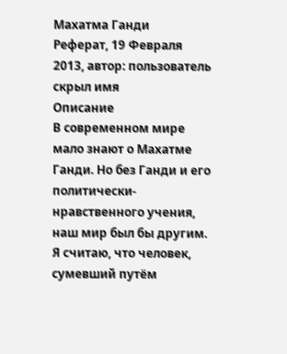Махатма Ганди
Реферат, 19 Февраля 2013, автор: пользователь скрыл имя
Описание
В современном мире мало знают о Махатме Ганди. Но без Ганди и его политически-нравственного учения, наш мир был бы другим. Я считаю, что человек, сумевший путём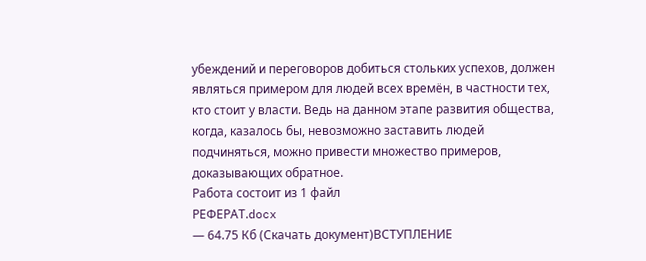убеждений и переговоров добиться стольких успехов, должен являться примером для людей всех времён, в частности тех, кто стоит у власти. Ведь на данном этапе развития общества, когда, казалось бы, невозможно заставить людей подчиняться, можно привести множество примеров, доказывающих обратное.
Работа состоит из 1 файл
РЕФЕРАТ.docx
— 64.75 Кб (Скачать документ)ВСТУПЛЕНИЕ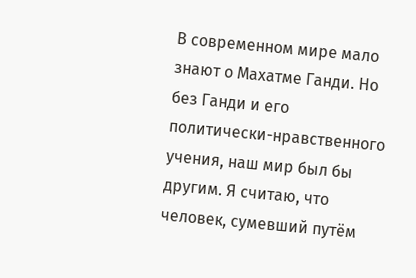В современном мире мало знают о Махатме Ганди. Но без Ганди и его политически-нравственного учения, наш мир был бы другим. Я считаю, что человек, сумевший путём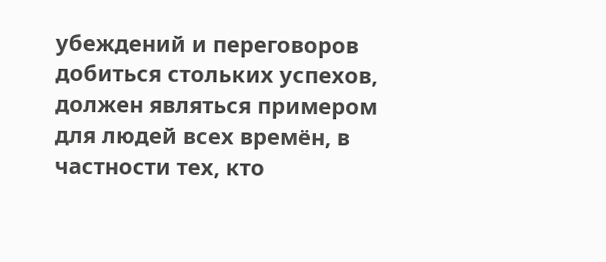убеждений и переговоров добиться стольких успехов, должен являться примером для людей всех времён, в частности тех, кто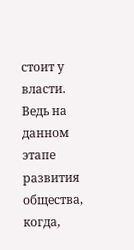стоит у власти. Ведь на данном этапе развития общества, когда,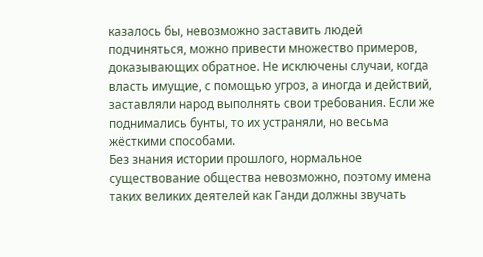казалось бы, невозможно заставить людей подчиняться, можно привести множество примеров, доказывающих обратное. Не исключены случаи, когда власть имущие, с помощью угроз, а иногда и действий, заставляли народ выполнять свои требования. Если же поднимались бунты, то их устраняли, но весьма жёсткими способами.
Без знания истории прошлого, нормальное существование общества невозможно, поэтому имена таких великих деятелей как Ганди должны звучать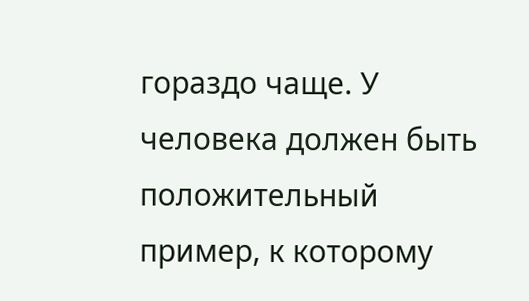гораздо чаще. У человека должен быть положительный пример, к которому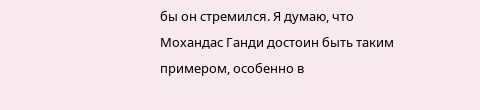бы он стремился. Я думаю, что Мохандас Ганди достоин быть таким примером, особенно в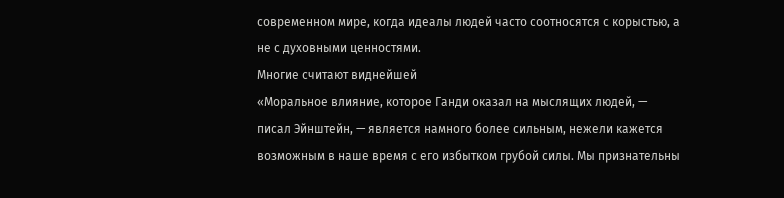современном мире, когда идеалы людей часто соотносятся с корыстью, а не с духовными ценностями.
Многие считают виднейшей
«Моральное влияние, которое Ганди оказал на мыслящих людей, — писал Эйнштейн, — является намного более сильным, нежели кажется возможным в наше время с его избытком грубой силы. Мы признательны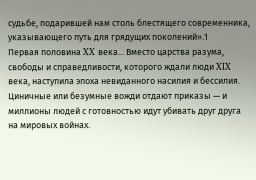судьбе, подарившей нам столь блестящего современника, указывающего путь для грядущих поколений».1
Первая половина XX века... Вместо царства разума, свободы и справедливости, которого ждали люди XIX века, наступила эпоха невиданного насилия и бессилия.
Циничные или безумные вожди отдают приказы — и миллионы людей с готовностью идут убивать друг друга на мировых войнах.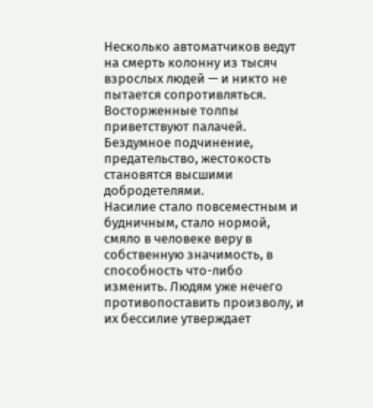Несколько автоматчиков ведут на смерть колонну из тысяч взрослых людей — и никто не пытается сопротивляться. Восторженные толпы приветствуют палачей. Бездумное подчинение, предательство, жестокость становятся высшими добродетелями.
Насилие стало повсеместным и будничным, стало нормой, смяло в человеке веру в собственную значимость, в способность что-либо изменить. Людям уже нечего противопоставить произволу, и их бессилие утверждает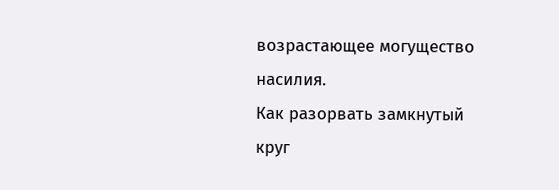возрастающее могущество насилия.
Как разорвать замкнутый круг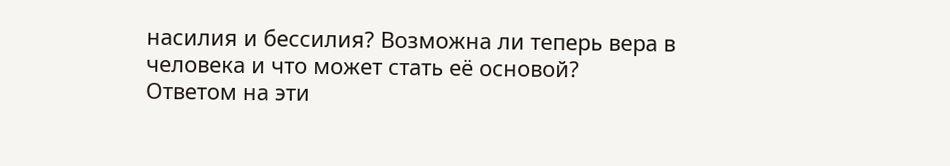насилия и бессилия? Возможна ли теперь вера в человека и что может стать её основой?
Ответом на эти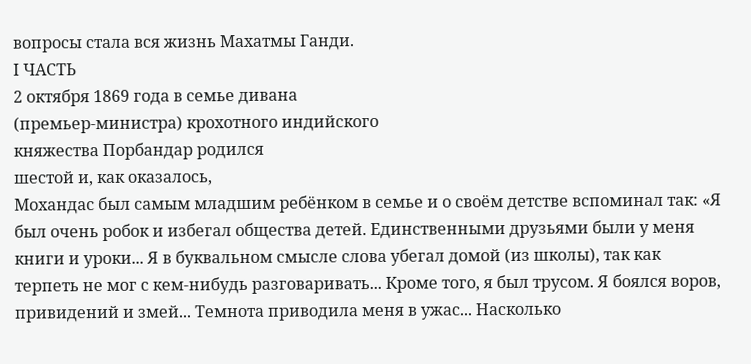вопросы стала вся жизнь Махатмы Ганди.
I ЧАСТЬ
2 октября 1869 года в семье дивана
(премьер-министра) крохотного индийского
княжества Порбандар родился
шестой и, как оказалось,
Мохандас был самым младшим ребёнком в семье и о своём детстве вспоминал так: «Я был очень робок и избегал общества детей. Единственными друзьями были у меня книги и уроки... Я в буквальном смысле слова убегал домой (из школы), так как терпеть не мог с кем-нибудь разговаривать... Кроме того, я был трусом. Я боялся воров, привидений и змей... Темнота приводила меня в ужас... Насколько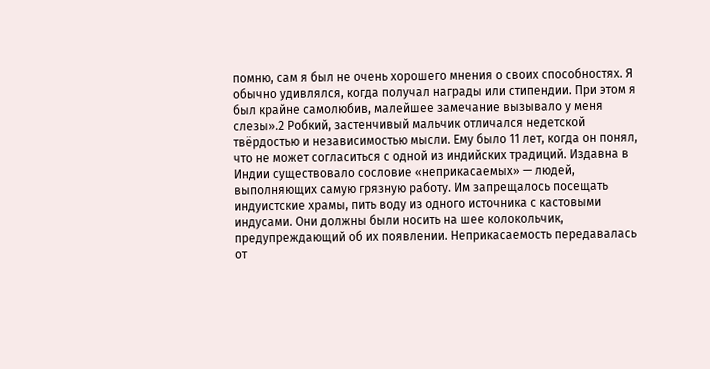помню, сам я был не очень хорошего мнения о своих способностях. Я обычно удивлялся, когда получал награды или стипендии. При этом я был крайне самолюбив, малейшее замечание вызывало у меня слезы».2 Робкий, застенчивый мальчик отличался недетской твёрдостью и независимостью мысли. Ему было 11 лет, когда он понял, что не может согласиться с одной из индийских традиций. Издавна в Индии существовало сословие «неприкасаемых» — людей, выполняющих самую грязную работу. Им запрещалось посещать индуистские храмы, пить воду из одного источника с кастовыми индусами. Они должны были носить на шее колокольчик, предупреждающий об их появлении. Неприкасаемость передавалась от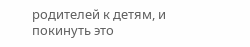родителей к детям, и покинуть это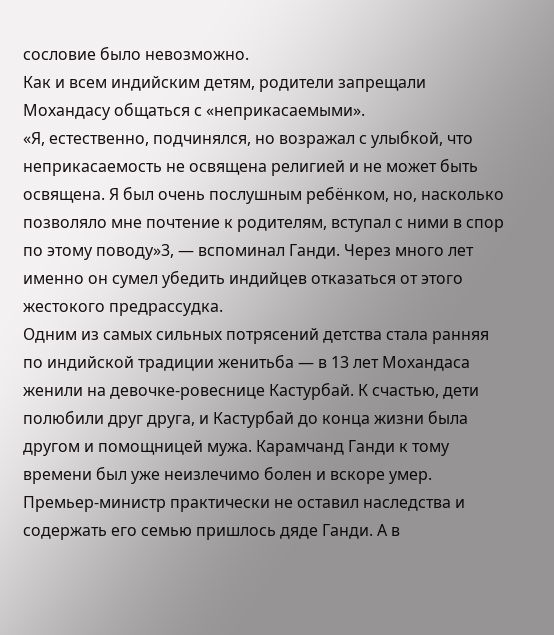сословие было невозможно.
Как и всем индийским детям, родители запрещали Мохандасу общаться с «неприкасаемыми».
«Я, естественно, подчинялся, но возражал с улыбкой, что неприкасаемость не освящена религией и не может быть освящена. Я был очень послушным ребёнком, но, насколько позволяло мне почтение к родителям, вступал с ними в спор по этому поводу»3, — вспоминал Ганди. Через много лет именно он сумел убедить индийцев отказаться от этого жестокого предрассудка.
Одним из самых сильных потрясений детства стала ранняя по индийской традиции женитьба — в 13 лет Мохандаса женили на девочке-ровеснице Кастурбай. К счастью, дети полюбили друг друга, и Кастурбай до конца жизни была другом и помощницей мужа. Карамчанд Ганди к тому времени был уже неизлечимо болен и вскоре умер.
Премьер-министр практически не оставил наследства и содержать его семью пришлось дяде Ганди. А в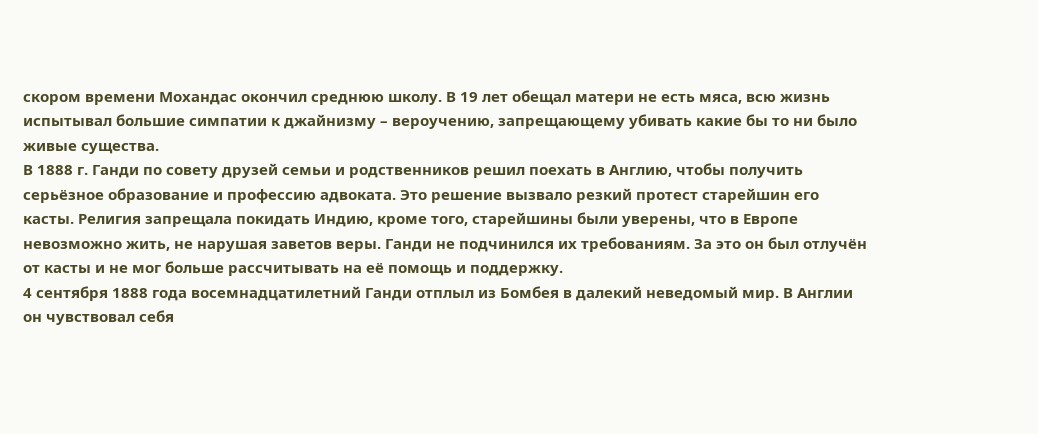скором времени Мохандас окончил среднюю школу. В 19 лет обещал матери не есть мяса, всю жизнь испытывал большие симпатии к джайнизму – вероучению, запрещающему убивать какие бы то ни было живые существа.
В 1888 г. Ганди по совету друзей семьи и родственников решил поехать в Англию, чтобы получить серьёзное образование и профессию адвоката. Это решение вызвало резкий протест старейшин его касты. Религия запрещала покидать Индию, кроме того, старейшины были уверены, что в Европе невозможно жить, не нарушая заветов веры. Ганди не подчинился их требованиям. За это он был отлучён от касты и не мог больше рассчитывать на её помощь и поддержку.
4 сентября 1888 года восемнадцатилетний Ганди отплыл из Бомбея в далекий неведомый мир. В Англии он чувствовал себя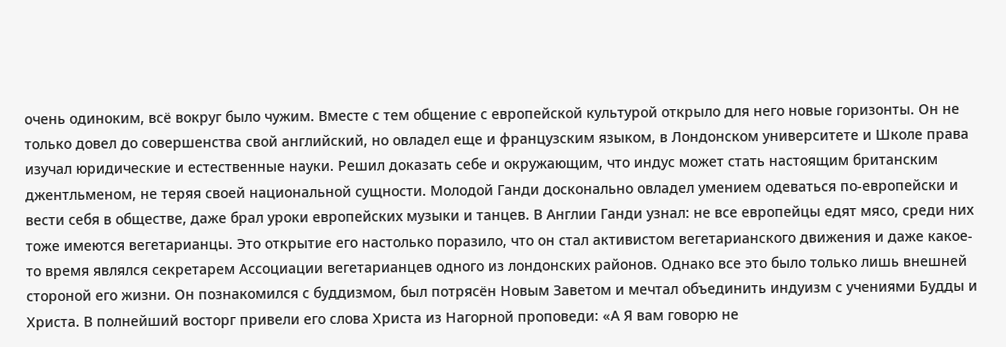очень одиноким, всё вокруг было чужим. Вместе с тем общение с европейской культурой открыло для него новые горизонты. Он не только довел до совершенства свой английский, но овладел еще и французским языком, в Лондонском университете и Школе права изучал юридические и естественные науки. Решил доказать себе и окружающим, что индус может стать настоящим британским джентльменом, не теряя своей национальной сущности. Молодой Ганди досконально овладел умением одеваться по-европейски и вести себя в обществе, даже брал уроки европейских музыки и танцев. В Англии Ганди узнал: не все европейцы едят мясо, среди них тоже имеются вегетарианцы. Это открытие его настолько поразило, что он стал активистом вегетарианского движения и даже какое-то время являлся секретарем Ассоциации вегетарианцев одного из лондонских районов. Однако все это было только лишь внешней стороной его жизни. Он познакомился с буддизмом, был потрясён Новым Заветом и мечтал объединить индуизм с учениями Будды и Христа. В полнейший восторг привели его слова Христа из Нагорной проповеди: «А Я вам говорю не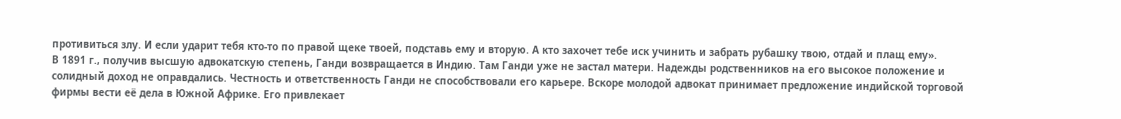противиться злу. И если ударит тебя кто-то по правой щеке твоей, подставь ему и вторую. А кто захочет тебе иск учинить и забрать рубашку твою, отдай и плащ ему».
В 1891 г., получив высшую адвокатскую степень, Ганди возвращается в Индию. Там Ганди уже не застал матери. Надежды родственников на его высокое положение и солидный доход не оправдались. Честность и ответственность Ганди не способствовали его карьере. Вскоре молодой адвокат принимает предложение индийской торговой фирмы вести её дела в Южной Африке. Его привлекает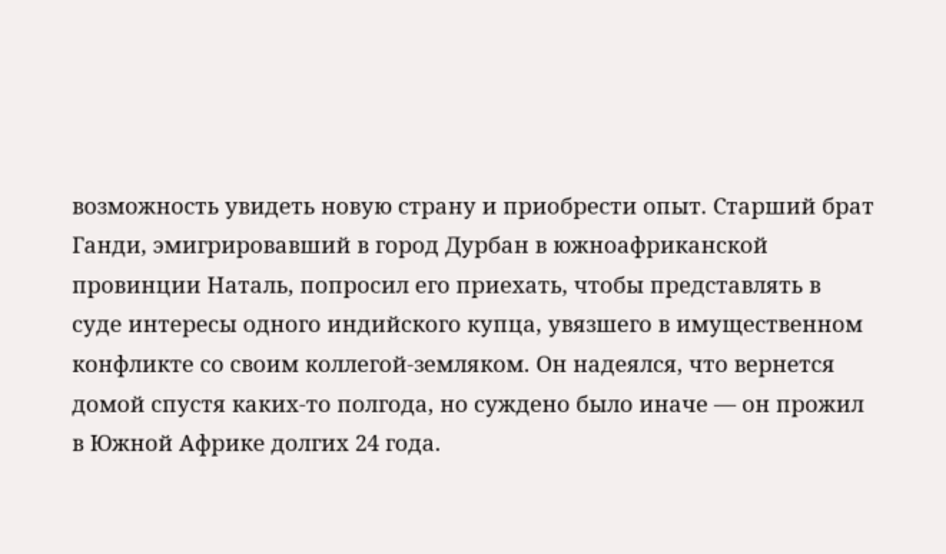возможность увидеть новую страну и приобрести опыт. Старший брат Ганди, эмигрировавший в город Дурбан в южноафриканской провинции Наталь, попросил его приехать, чтобы представлять в суде интересы одного индийского купца, увязшего в имущественном конфликте со своим коллегой-земляком. Он надеялся, что вернется домой спустя каких-то полгода, но суждено было иначе — он прожил в Южной Африке долгих 24 года.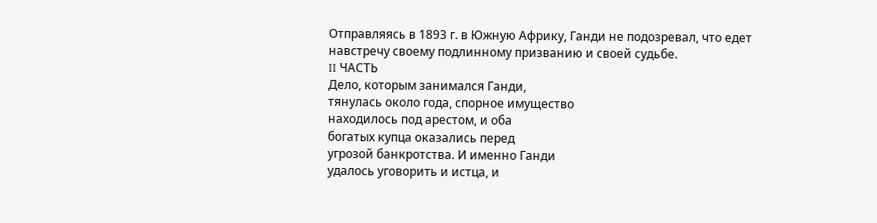Отправляясь в 1893 г. в Южную Африку, Ганди не подозревал, что едет навстречу своему подлинному призванию и своей судьбе.
II ЧАСТЬ
Дело, которым занимался Ганди,
тянулась около года, спорное имущество
находилось под арестом, и оба
богатых купца оказались перед
угрозой банкротства. И именно Ганди
удалось уговорить и истца, и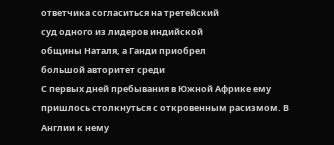ответчика согласиться на третейский
суд одного из лидеров индийской
общины Наталя, а Ганди приобрел
большой авторитет среди
С первых дней пребывания в Южной Африке ему пришлось столкнуться с откровенным расизмом. В Англии к нему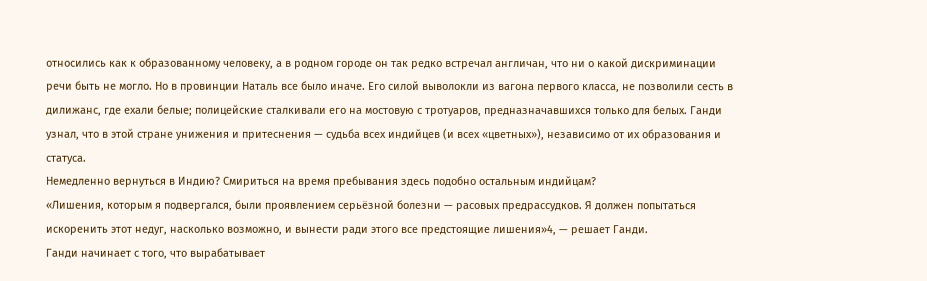относились как к образованному человеку, а в родном городе он так редко встречал англичан, что ни о какой дискриминации речи быть не могло. Но в провинции Наталь все было иначе. Его силой выволокли из вагона первого класса, не позволили сесть в дилижанс, где ехали белые; полицейские сталкивали его на мостовую с тротуаров, предназначавшихся только для белых. Ганди узнал, что в этой стране унижения и притеснения — судьба всех индийцев (и всех «цветных»), независимо от их образования и статуса.
Немедленно вернуться в Индию? Смириться на время пребывания здесь подобно остальным индийцам?
«Лишения, которым я подвергался, были проявлением серьёзной болезни — расовых предрассудков. Я должен попытаться искоренить этот недуг, насколько возможно, и вынести ради этого все предстоящие лишения»4, — решает Ганди.
Ганди начинает с того, что вырабатывает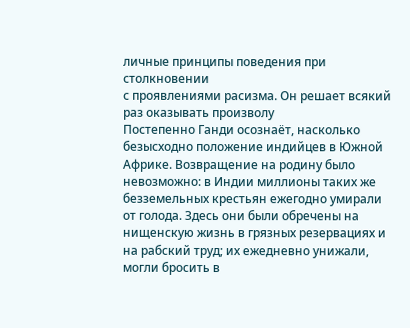личные принципы поведения при столкновении
с проявлениями расизма. Он решает всякий
раз оказывать произволу
Постепенно Ганди осознаёт, насколько безысходно положение индийцев в Южной Африке. Возвращение на родину было невозможно: в Индии миллионы таких же безземельных крестьян ежегодно умирали от голода. Здесь они были обречены на нищенскую жизнь в грязных резервациях и на рабский труд; их ежедневно унижали, могли бросить в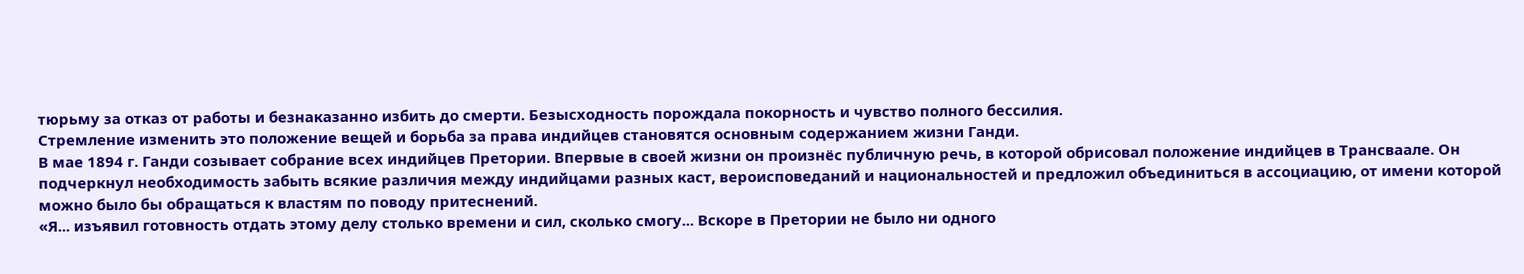тюрьму за отказ от работы и безнаказанно избить до смерти. Безысходность порождала покорность и чувство полного бессилия.
Стремление изменить это положение вещей и борьба за права индийцев становятся основным содержанием жизни Ганди.
В мае 1894 г. Ганди созывает собрание всех индийцев Претории. Впервые в своей жизни он произнёс публичную речь, в которой обрисовал положение индийцев в Трансваале. Он подчеркнул необходимость забыть всякие различия между индийцами разных каст, вероисповеданий и национальностей и предложил объединиться в ассоциацию, от имени которой можно было бы обращаться к властям по поводу притеснений.
«Я... изъявил готовность отдать этому делу столько времени и сил, сколько смогу... Вскоре в Претории не было ни одного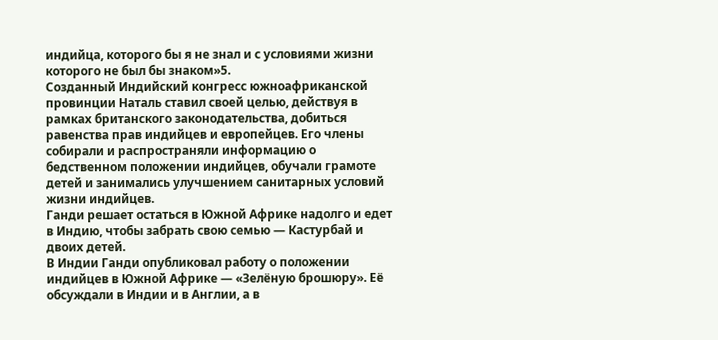индийца, которого бы я не знал и с условиями жизни которого не был бы знаком»5.
Созданный Индийский конгресс южноафриканской провинции Наталь ставил своей целью, действуя в рамках британского законодательства, добиться равенства прав индийцев и европейцев. Его члены собирали и распространяли информацию о бедственном положении индийцев, обучали грамоте детей и занимались улучшением санитарных условий жизни индийцев.
Ганди решает остаться в Южной Африке надолго и едет в Индию, чтобы забрать свою семью — Кастурбай и двоих детей.
В Индии Ганди опубликовал работу о положении индийцев в Южной Африке — «Зелёную брошюру». Её обсуждали в Индии и в Англии, а в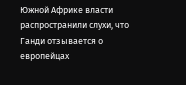Южной Африке власти распространили слухи, что Ганди отзывается о европейцах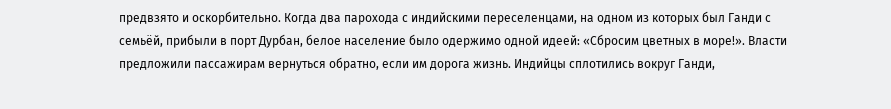предвзято и оскорбительно. Когда два парохода с индийскими переселенцами, на одном из которых был Ганди с семьёй, прибыли в порт Дурбан, белое население было одержимо одной идеей: «Сбросим цветных в море!». Власти предложили пассажирам вернуться обратно, если им дорога жизнь. Индийцы сплотились вокруг Ганди,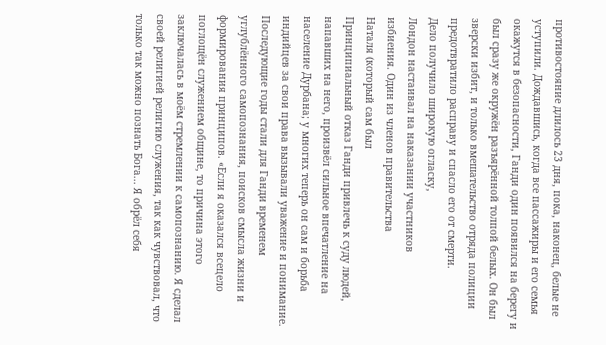противостояние длилось 23 дня, пока, наконец, белые не уступили. Дождавшись, когда все пассажиры и его семья окажутся в безопасности, Ганди один появился на берегу и был сразу же окружён разъярённой толпой белых. Он был зверски избит, и только вмешательство отряда полиции предотвратило расправу и спасло его от смерти.
Дело получило широкую огласку,
Лондон настаивал на наказании участников
избиения. Один из членов правительства
Наталя (который сам был
Принципиальный отказ Ганди привлечь к суду людей, напавших на него, произвёл сильное впечатление на население Дурбана; у многих теперь он сам и борьба индийцев за свои права вызывали уважение и понимание.
Последующие годы стали для Ганди временем углублённого самопознания, поисков смысла жизни и формирования принципов. «Если я оказался всецело поглощён служением общине, то причина этого заключалась в моём стремлении к самопознанию. Я сделал своей религией религию служения, так как чувствовал, что только так можно познать Бога... Я обрёл себя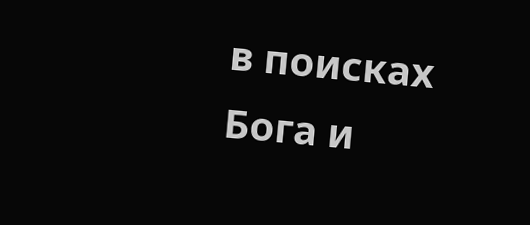в поисках Бога и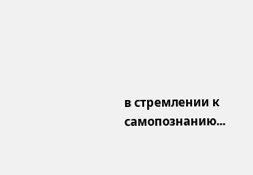в стремлении к самопознанию...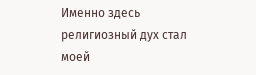Именно здесь религиозный дух стал моей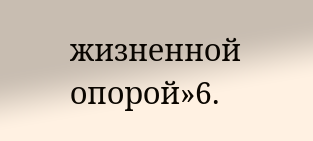жизненной опорой»6.